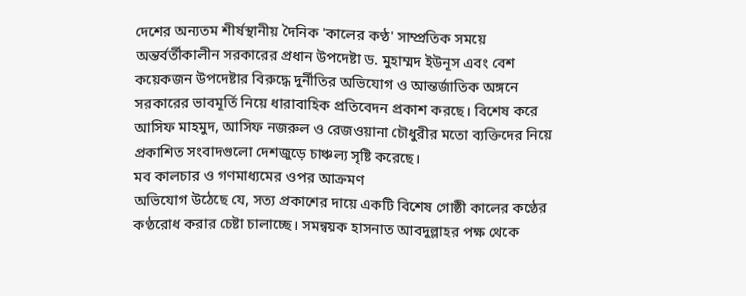দেশের অন্যতম শীর্ষস্থানীয় দৈনিক 'কালের কণ্ঠ' সাম্প্রতিক সময়ে অন্তর্বর্তীকালীন সরকারের প্রধান উপদেষ্টা ড. মুহাম্মদ ইউনূস এবং বেশ কয়েকজন উপদেষ্টার বিরুদ্ধে দুর্নীতির অভিযোগ ও আন্তর্জাতিক অঙ্গনে সরকারের ভাবমূর্তি নিয়ে ধারাবাহিক প্রতিবেদন প্রকাশ করছে। বিশেষ করে আসিফ মাহমুদ, আসিফ নজরুল ও রেজওয়ানা চৌধুরীর মতো ব্যক্তিদের নিয়ে প্রকাশিত সংবাদগুলো দেশজুড়ে চাঞ্চল্য সৃষ্টি করেছে।
মব কালচার ও গণমাধ্যমের ওপর আক্রমণ
অভিযোগ উঠেছে যে, সত্য প্রকাশের দায়ে একটি বিশেষ গোষ্ঠী কালের কণ্ঠের কণ্ঠরোধ করার চেষ্টা চালাচ্ছে। সমন্বয়ক হাসনাত আবদুল্লাহর পক্ষ থেকে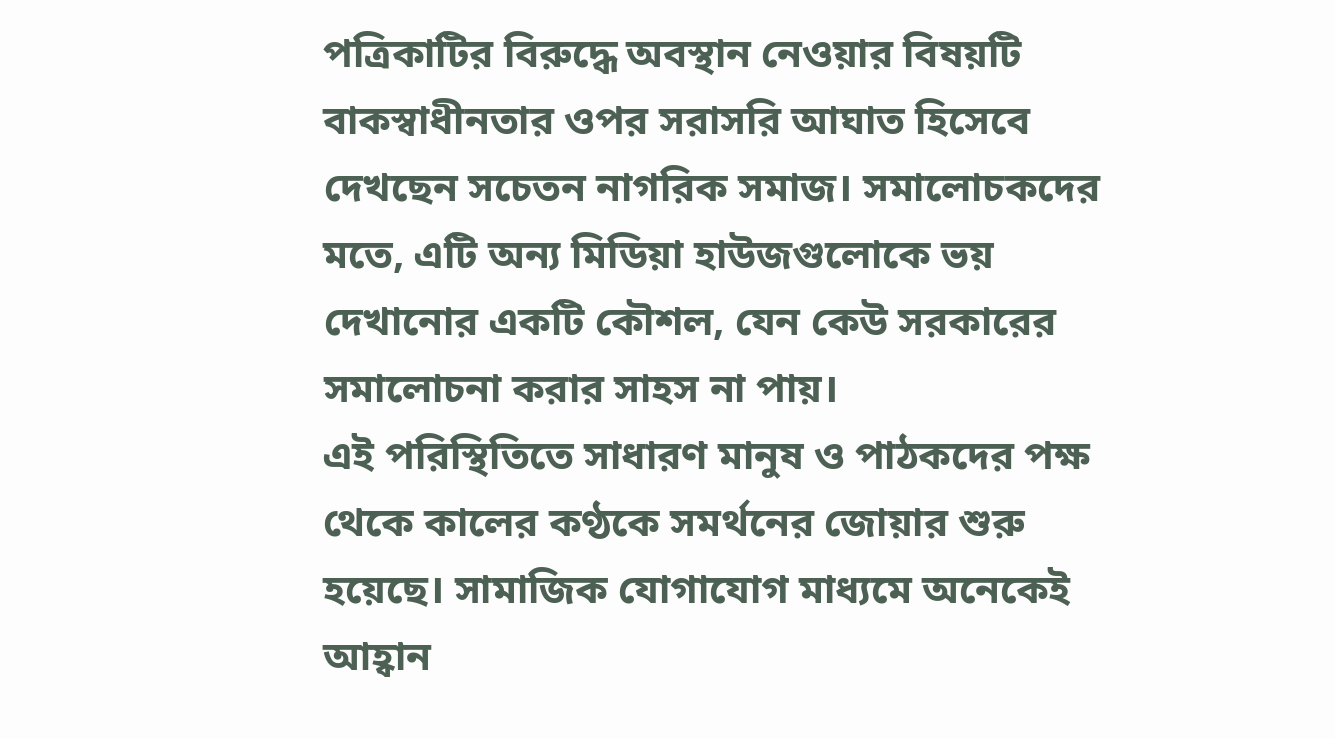পত্রিকাটির বিরুদ্ধে অবস্থান নেওয়ার বিষয়টি বাকস্বাধীনতার ওপর সরাসরি আঘাত হিসেবে দেখছেন সচেতন নাগরিক সমাজ। সমালোচকদের মতে, এটি অন্য মিডিয়া হাউজগুলোকে ভয় দেখানোর একটি কৌশল, যেন কেউ সরকারের সমালোচনা করার সাহস না পায়।
এই পরিস্থিতিতে সাধারণ মানুষ ও পাঠকদের পক্ষ থেকে কালের কণ্ঠকে সমর্থনের জোয়ার শুরু হয়েছে। সামাজিক যোগাযোগ মাধ্যমে অনেকেই আহ্বান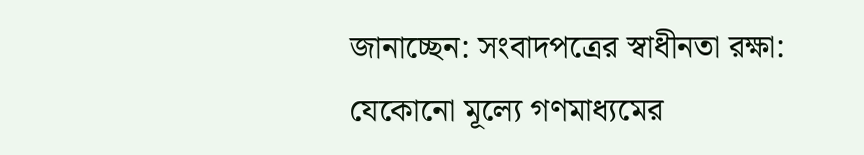জানাচ্ছেন: সংবাদপত্রের স্বাধীনতা রক্ষা: যেকোনো মূল্যে গণমাধ্যমের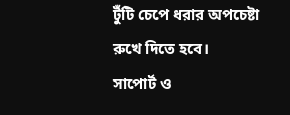টুঁটি চেপে ধরার অপচেষ্টা রুখে দিতে হবে।
সাপোর্ট ও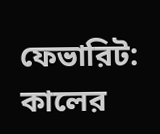ফেভারিট: কালের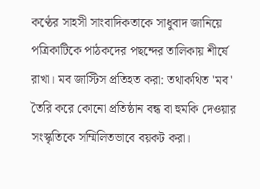কণ্ঠের সাহসী সাংবাদিকতাকে সাধুবাদ জানিয়ে পত্রিকাটিকে পাঠকদের পছন্দের তালিকায় শীর্ষে রাখা। মব জাস্টিস প্রতিহত করা: তথাকথিত 'মব' তৈরি করে কোনো প্রতিষ্ঠান বন্ধ বা হুমকি দেওয়ার সংস্কৃতিকে সম্মিলিতভাবে বয়কট করা।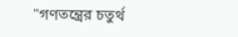"গণতন্ত্রের চতুর্থ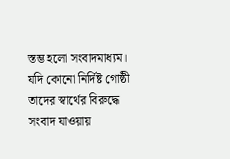স্তম্ভ হলো সংবাদমাধ্যম। যদি কোনো নির্দিষ্ট গোষ্ঠী তাদের স্বার্থের বিরুদ্ধে সংবাদ যাওয়ায়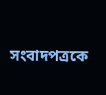সংবাদপত্রকে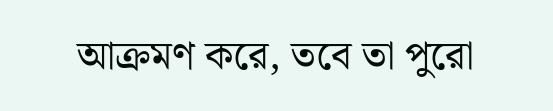আক্রমণ করে, তবে তা পুরো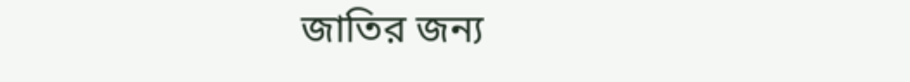জাতির জন্য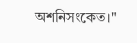অশনিসংকেত।"